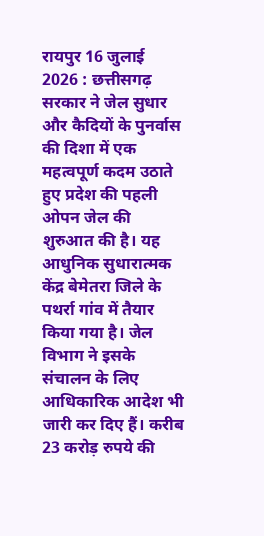रायपुर 16 जुलाई 2026 : छत्तीसगढ़ सरकार ने जेल सुधार और कैदियों के पुनर्वास की दिशा में एक महत्वपूर्ण कदम उठाते हुए प्रदेश की पहली ओपन जेल की शुरुआत की है। यह आधुनिक सुधारात्मक केंद्र बेमेतरा जिले के पथर्रा गांव में तैयार किया गया है। जेल विभाग ने इसके संचालन के लिए आधिकारिक आदेश भी जारी कर दिए हैं। करीब 23 करोड़ रुपये की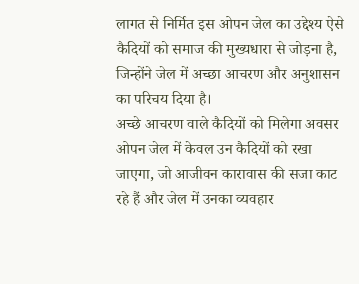लागत से निर्मित इस ओपन जेल का उद्देश्य ऐसे कैदियों को समाज की मुख्यधारा से जोड़ना है, जिन्होंने जेल में अच्छा आचरण और अनुशासन का परिचय दिया है।
अच्छे आचरण वाले कैदियों को मिलेगा अवसर
ओपन जेल में केवल उन कैदियों को रखा जाएगा, जो आजीवन कारावास की सजा काट रहे हैं और जेल में उनका व्यवहार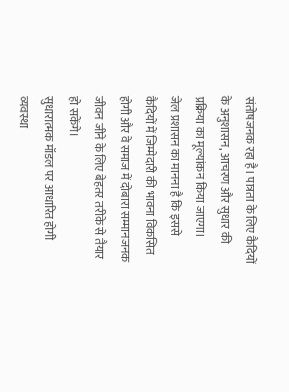संतोषजनक रहा है। पात्रता के लिए कैदियों के अनुशासन, आचरण और सुधार की प्रक्रिया का मूल्यांकन किया जाएगा।
जेल प्रशासन का मानना है कि इससे कैदियों में जिम्मेदारी की भावना विकसित होगी और वे समाज में दोबारा सम्मानजनक जीवन जीने के लिए बेहतर तरीके से तैयार हो सकेंगे।
सुधारात्मक मॉडल पर आधारित होगी व्यवस्था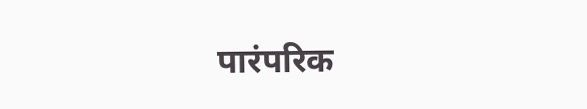पारंपरिक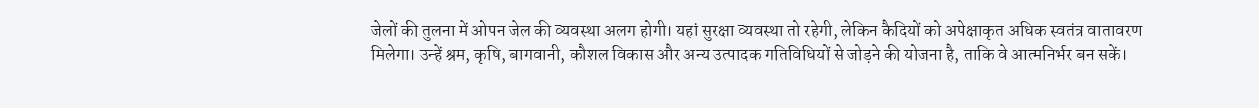जेलों की तुलना में ओपन जेल की व्यवस्था अलग होगी। यहां सुरक्षा व्यवस्था तो रहेगी, लेकिन कैदियों को अपेक्षाकृत अधिक स्वतंत्र वातावरण मिलेगा। उन्हें श्रम, कृषि, बागवानी, कौशल विकास और अन्य उत्पादक गतिविधियों से जोड़ने की योजना है, ताकि वे आत्मनिर्भर बन सकें।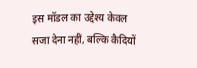इस मॉडल का उद्देश्य केवल सजा देना नहीं, बल्कि कैदियों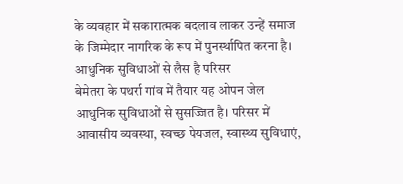के व्यवहार में सकारात्मक बदलाव लाकर उन्हें समाज के जिम्मेदार नागरिक के रूप में पुनर्स्थापित करना है।
आधुनिक सुविधाओं से लैस है परिसर
बेमेतरा के पथर्रा गांव में तैयार यह ओपन जेल आधुनिक सुविधाओं से सुसज्जित है। परिसर में आवासीय व्यवस्था, स्वच्छ पेयजल, स्वास्थ्य सुविधाएं,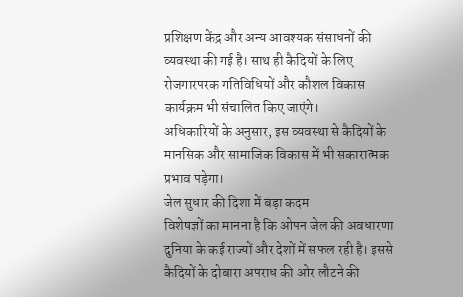प्रशिक्षण केंद्र और अन्य आवश्यक संसाधनों की व्यवस्था की गई है। साथ ही कैदियों के लिए रोजगारपरक गतिविधियों और कौशल विकास कार्यक्रम भी संचालित किए जाएंगे।
अधिकारियों के अनुसार, इस व्यवस्था से कैदियों के मानसिक और सामाजिक विकास में भी सकारात्मक प्रभाव पड़ेगा।
जेल सुधार की दिशा में बड़ा कदम
विशेषज्ञों का मानना है कि ओपन जेल की अवधारणा दुनिया के कई राज्यों और देशों में सफल रही है। इससे कैदियों के दोबारा अपराध की ओर लौटने की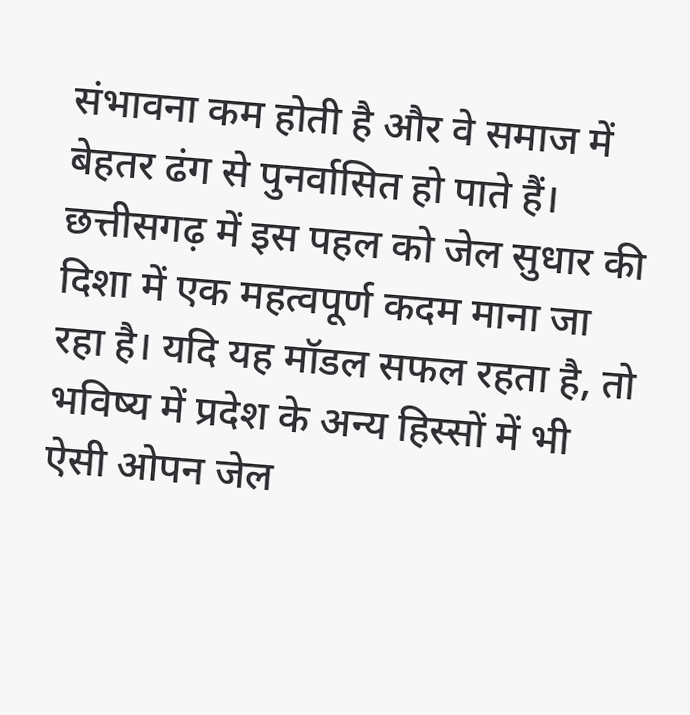संभावना कम होती है और वे समाज में बेहतर ढंग से पुनर्वासित हो पाते हैं।
छत्तीसगढ़ में इस पहल को जेल सुधार की दिशा में एक महत्वपूर्ण कदम माना जा रहा है। यदि यह मॉडल सफल रहता है, तो भविष्य में प्रदेश के अन्य हिस्सों में भी ऐसी ओपन जेल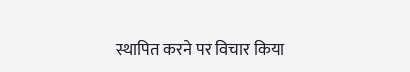स्थापित करने पर विचार किया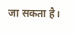जा सकता है।